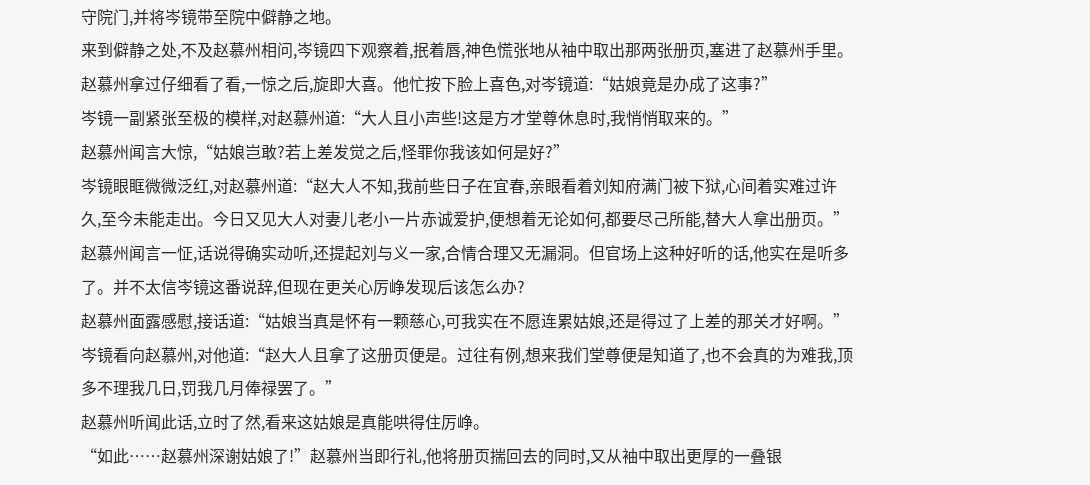守院门,并将岑镜带至院中僻静之地。
来到僻静之处,不及赵慕州相问,岑镜四下观察着,抿着唇,神色慌张地从袖中取出那两张册页,塞进了赵慕州手里。
赵慕州拿过仔细看了看,一惊之后,旋即大喜。他忙按下脸上喜色,对岑镜道:“姑娘竟是办成了这事?”
岑镜一副紧张至极的模样,对赵慕州道:“大人且小声些!这是方才堂尊休息时,我悄悄取来的。”
赵慕州闻言大惊,“姑娘岂敢?若上差发觉之后,怪罪你我该如何是好?”
岑镜眼眶微微泛红,对赵慕州道:“赵大人不知,我前些日子在宜春,亲眼看着刘知府满门被下狱,心间着实难过许久,至今未能走出。今日又见大人对妻儿老小一片赤诚爱护,便想着无论如何,都要尽己所能,替大人拿出册页。”
赵慕州闻言一怔,话说得确实动听,还提起刘与义一家,合情合理又无漏洞。但官场上这种好听的话,他实在是听多了。并不太信岑镜这番说辞,但现在更关心厉峥发现后该怎么办?
赵慕州面露感慰,接话道:“姑娘当真是怀有一颗慈心,可我实在不愿连累姑娘,还是得过了上差的那关才好啊。”
岑镜看向赵慕州,对他道:“赵大人且拿了这册页便是。过往有例,想来我们堂尊便是知道了,也不会真的为难我,顶多不理我几日,罚我几月俸禄罢了。”
赵慕州听闻此话,立时了然,看来这姑娘是真能哄得住厉峥。
“如此……赵慕州深谢姑娘了!”赵慕州当即行礼,他将册页揣回去的同时,又从袖中取出更厚的一叠银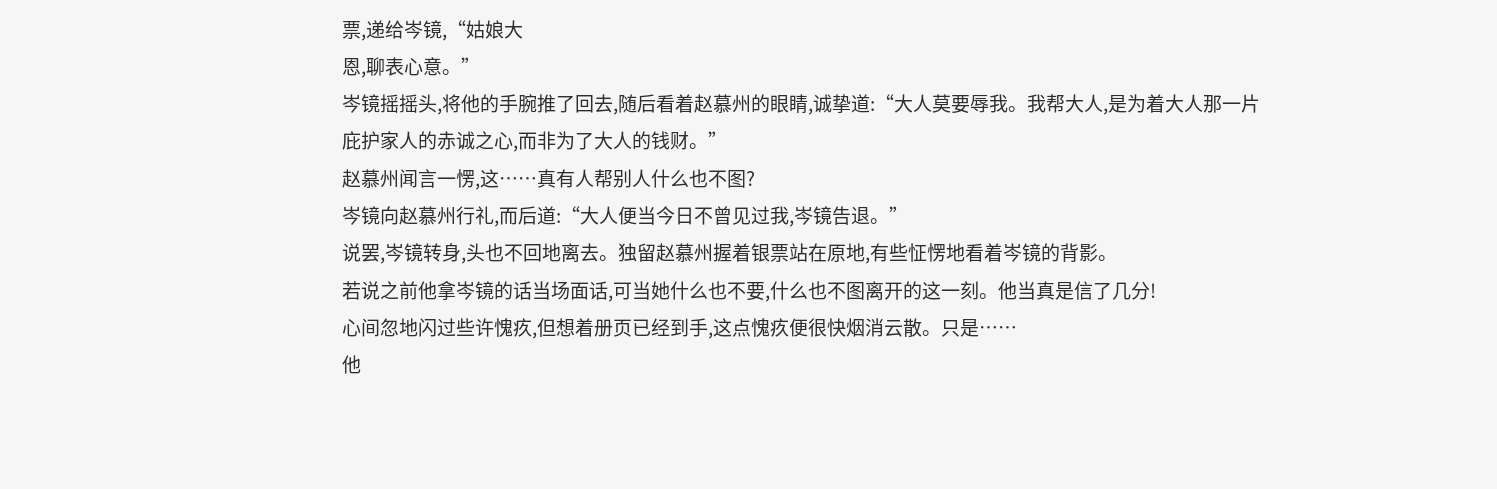票,递给岑镜,“姑娘大
恩,聊表心意。”
岑镜摇摇头,将他的手腕推了回去,随后看着赵慕州的眼睛,诚挚道:“大人莫要辱我。我帮大人,是为着大人那一片庇护家人的赤诚之心,而非为了大人的钱财。”
赵慕州闻言一愣,这……真有人帮别人什么也不图?
岑镜向赵慕州行礼,而后道:“大人便当今日不曾见过我,岑镜告退。”
说罢,岑镜转身,头也不回地离去。独留赵慕州握着银票站在原地,有些怔愣地看着岑镜的背影。
若说之前他拿岑镜的话当场面话,可当她什么也不要,什么也不图离开的这一刻。他当真是信了几分!
心间忽地闪过些许愧疚,但想着册页已经到手,这点愧疚便很快烟消云散。只是……
他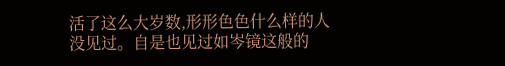活了这么大岁数,形形色色什么样的人没见过。自是也见过如岑镜这般的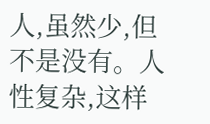人,虽然少,但不是没有。人性复杂,这样